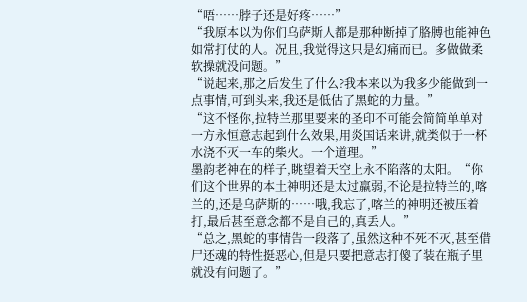“唔……脖子还是好疼……”
“我原本以为你们乌萨斯人都是那种断掉了胳膊也能神色如常打仗的人。况且,我觉得这只是幻痛而已。多做做柔软操就没问题。”
“说起来,那之后发生了什么?我本来以为我多少能做到一点事情,可到头来,我还是低估了黑蛇的力量。”
“这不怪你,拉特兰那里要来的圣印不可能会简简单单对一方永恒意志起到什么效果,用炎国话来讲,就类似于一杯水浇不灭一车的柴火。一个道理。”
墨韵老神在的样子,眺望着天空上永不陷落的太阳。“你们这个世界的本土神明还是太过羸弱,不论是拉特兰的,喀兰的,还是乌萨斯的……哦,我忘了,喀兰的神明还被压着打,最后甚至意念都不是自己的,真丢人。”
“总之,黑蛇的事情告一段落了,虽然这种不死不灭,甚至借尸还魂的特性挺恶心,但是只要把意志打傻了装在瓶子里就没有问题了。”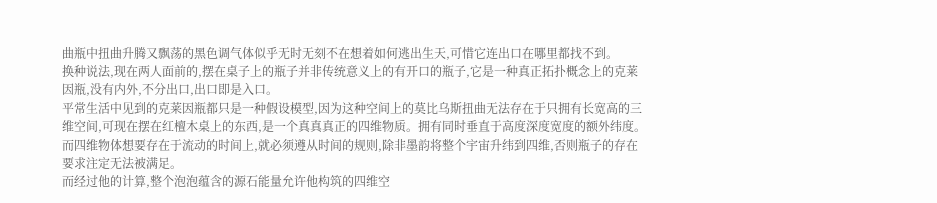曲瓶中扭曲升腾又飘荡的黑色调气体似乎无时无刻不在想着如何逃出生天,可惜它连出口在哪里都找不到。
换种说法,现在两人面前的,摆在桌子上的瓶子并非传统意义上的有开口的瓶子,它是一种真正拓扑概念上的克莱因瓶,没有内外,不分出口,出口即是入口。
平常生活中见到的克莱因瓶都只是一种假设模型,因为这种空间上的莫比乌斯扭曲无法存在于只拥有长宽高的三维空间,可现在摆在红檀木桌上的东西,是一个真真真正的四维物质。拥有同时垂直于高度深度宽度的额外纬度。
而四维物体想要存在于流动的时间上,就必须遵从时间的规则,除非墨韵将整个宇宙升纬到四维,否则瓶子的存在要求注定无法被满足。
而经过他的计算,整个泡泡蕴含的源石能量允许他构筑的四维空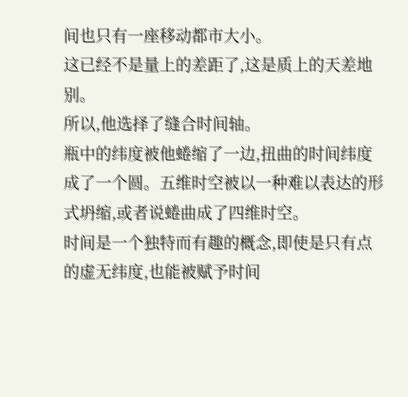间也只有一座移动都市大小。
这已经不是量上的差距了,这是质上的天差地别。
所以,他选择了缝合时间轴。
瓶中的纬度被他蜷缩了一边,扭曲的时间纬度成了一个圆。五维时空被以一种难以表达的形式坍缩,或者说蜷曲成了四维时空。
时间是一个独特而有趣的概念,即使是只有点的虚无纬度,也能被赋予时间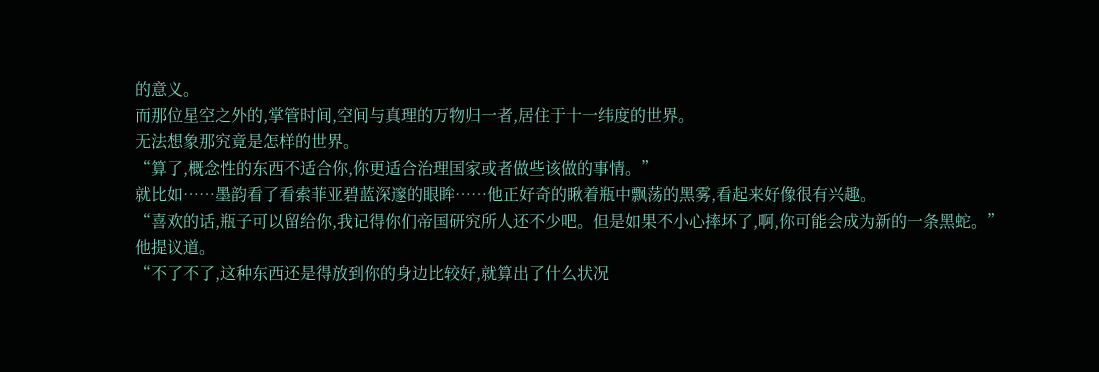的意义。
而那位星空之外的,掌管时间,空间与真理的万物归一者,居住于十一纬度的世界。
无法想象那究竟是怎样的世界。
“算了,概念性的东西不适合你,你更适合治理国家或者做些该做的事情。”
就比如……墨韵看了看索菲亚碧蓝深邃的眼眸……他正好奇的瞅着瓶中飘荡的黑雾,看起来好像很有兴趣。
“喜欢的话,瓶子可以留给你,我记得你们帝国研究所人还不少吧。但是如果不小心摔坏了,啊,你可能会成为新的一条黑蛇。”
他提议道。
“不了不了,这种东西还是得放到你的身边比较好,就算出了什么状况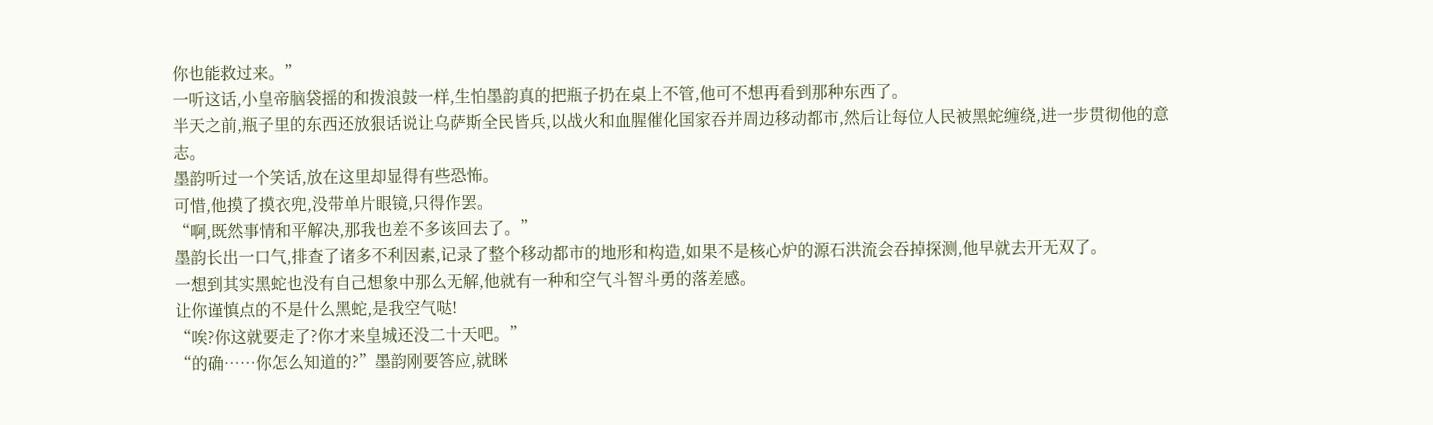你也能救过来。”
一听这话,小皇帝脑袋摇的和拨浪鼓一样,生怕墨韵真的把瓶子扔在桌上不管,他可不想再看到那种东西了。
半天之前,瓶子里的东西还放狠话说让乌萨斯全民皆兵,以战火和血腥催化国家吞并周边移动都市,然后让每位人民被黑蛇缠绕,进一步贯彻他的意志。
墨韵听过一个笑话,放在这里却显得有些恐怖。
可惜,他摸了摸衣兜,没带单片眼镜,只得作罢。
“啊,既然事情和平解决,那我也差不多该回去了。”
墨韵长出一口气,排查了诸多不利因素,记录了整个移动都市的地形和构造,如果不是核心炉的源石洪流会吞掉探测,他早就去开无双了。
一想到其实黑蛇也没有自己想象中那么无解,他就有一种和空气斗智斗勇的落差感。
让你谨慎点的不是什么黑蛇,是我空气哒!
“唉?你这就要走了?你才来皇城还没二十天吧。”
“的确……你怎么知道的?”墨韵刚要答应,就眯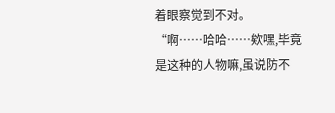着眼察觉到不对。
“啊……哈哈……欸嘿,毕竟是这种的人物嘛,虽说防不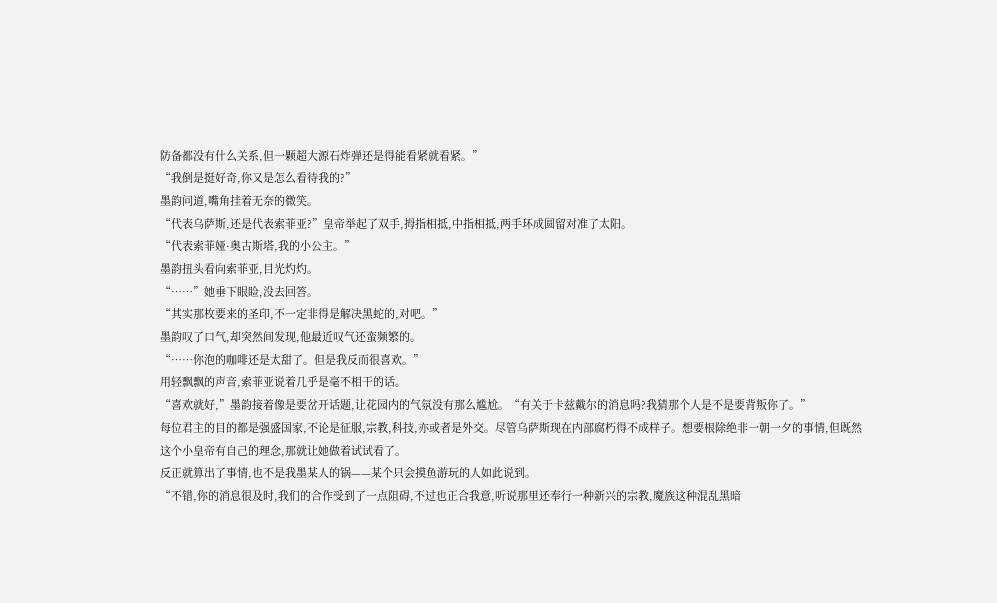防备都没有什么关系,但一颗超大源石炸弹还是得能看紧就看紧。”
“我倒是挺好奇,你又是怎么看待我的?”
墨韵问道,嘴角挂着无奈的微笑。
“代表乌萨斯,还是代表索菲亚?”皇帝举起了双手,拇指相抵,中指相抵,两手环成圆留对准了太阳。
“代表索菲娅·奥古斯塔,我的小公主。”
墨韵扭头看向索菲亚,目光灼灼。
“……”她垂下眼睑,没去回答。
“其实那枚要来的圣印,不一定非得是解决黑蛇的,对吧。”
墨韵叹了口气,却突然间发现,他最近叹气还蛮频繁的。
“……你泡的咖啡还是太甜了。但是我反而很喜欢。”
用轻飘飘的声音,索菲亚说着几乎是毫不相干的话。
“喜欢就好,”墨韵接着像是要岔开话题,让花园内的气氛没有那么尴尬。“有关于卡兹戴尔的消息吗?我猜那个人是不是要背叛你了。”
每位君主的目的都是强盛国家,不论是征服,宗教,科技,亦或者是外交。尽管乌萨斯现在内部腐朽得不成样子。想要根除绝非一朝一夕的事情,但既然这个小皇帝有自己的理念,那就让她做着试试看了。
反正就算出了事情,也不是我墨某人的锅——某个只会摸鱼游玩的人如此说到。
“不错,你的消息很及时,我们的合作受到了一点阻碍,不过也正合我意,听说那里还奉行一种新兴的宗教,魔族这种混乱黑暗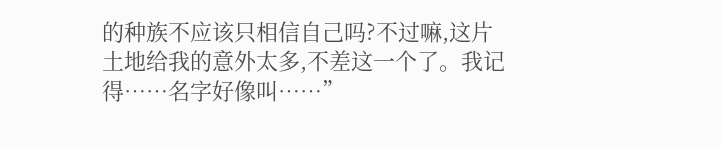的种族不应该只相信自己吗?不过嘛,这片土地给我的意外太多,不差这一个了。我记得……名字好像叫……”